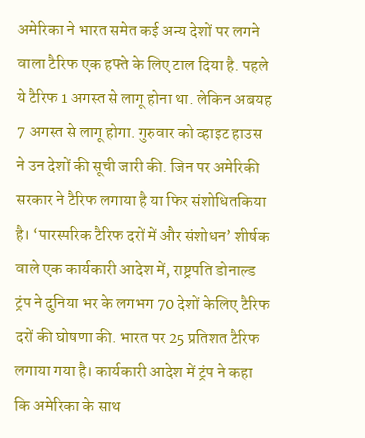अमेरिका ने भारत समेत कई अन्य देशों पर लगने वाला टैरिफ एक हफ्ते के लिए टाल दिया है. पहले ये टैरिफ 1 अगस्त से लागू होना था. लेकिन अबयह 7 अगस्त से लागू होगा. गुरुवार को व्हाइट हाउस ने उन देशों की सूची जारी की. जिन पर अमेरिकी सरकार ने टैरिफ लगाया है या फिर संशोधितकिया है। ‘पारस्परिक टैरिफ दरों में और संशोधन’ शीर्षक वाले एक कार्यकारी आदेश में, राष्ट्रपति डोनाल्ड ट्रंप ने दुनिया भर के लगभग 70 देशों केलिए टैरिफ दरों की घोषणा की. भारत पर 25 प्रतिशत टैरिफ लगाया गया है। कार्यकारी आदेश में ट्रंप ने कहा कि अमेरिका के साथ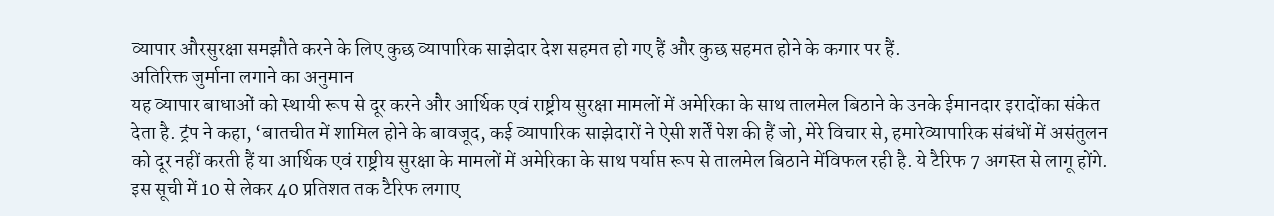व्यापार औरसुरक्षा समझौते करने के लिए कुछ व्यापारिक साझेदार देश सहमत हो गए हैं और कुछ सहमत होने के कगार पर हैं.
अतिरिक्त जुर्माना लगाने का अनुमान
यह व्यापार बाधाओं को स्थायी रूप से दूर करने और आर्थिक एवं राष्ट्रीय सुरक्षा मामलों में अमेरिका के साथ तालमेल बिठाने के उनके ईमानदार इरादोंका संकेत देता है. ट्रंप ने कहा, ‘बातचीत में शामिल होने के बावजूद, कई व्यापारिक साझेदारों ने ऐसी शर्तें पेश की हैं जो, मेरे विचार से, हमारेव्यापारिक संबंधों में असंतुलन को दूर नहीं करती हैं या आर्थिक एवं राष्ट्रीय सुरक्षा के मामलों में अमेरिका के साथ पर्याप्त रूप से तालमेल बिठाने मेंविफल रही है. ये टैरिफ 7 अगस्त से लागू होंगे. इस सूची में 10 से लेकर 40 प्रतिशत तक टैरिफ लगाए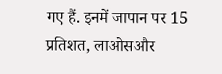गए हैं. इनमें जापान पर 15 प्रतिशत, लाओसऔर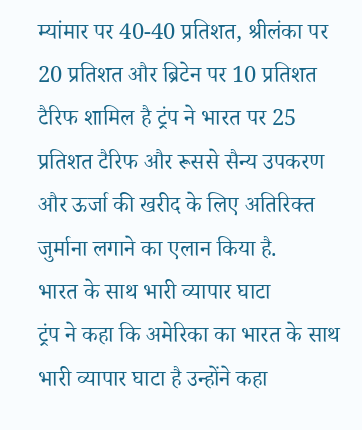म्यांमार पर 40-40 प्रतिशत, श्रीलंका पर 20 प्रतिशत और ब्रिटेन पर 10 प्रतिशत टैरिफ शामिल है ट्रंप ने भारत पर 25 प्रतिशत टैरिफ और रूससे सैन्य उपकरण और ऊर्जा की खरीद के लिए अतिरिक्त जुर्माना लगाने का एलान किया है.
भारत के साथ भारी व्यापार घाटा
ट्रंप ने कहा कि अमेरिका का भारत के साथ भारी व्यापार घाटा है उन्होंने कहा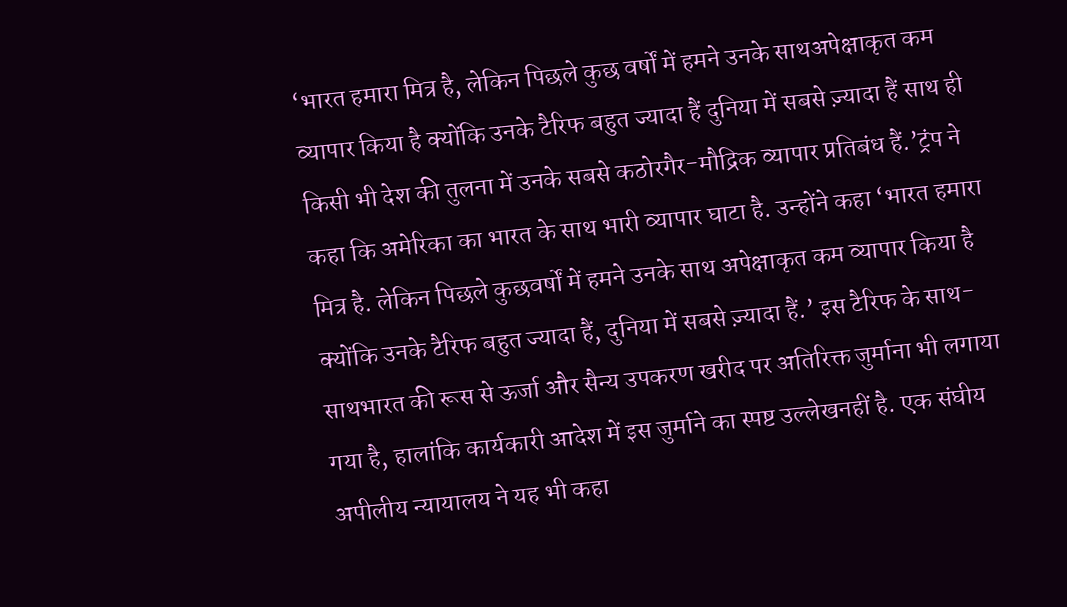‘भारत हमारा मित्र है, लेकिन पिछले कुछ वर्षों में हमने उनके साथअपेक्षाकृत कम व्यापार किया है क्योंकि उनके टैरिफ बहुत ज्यादा हैं दुनिया में सबसे ज़्यादा हैं साथ ही किसी भी देश की तुलना में उनके सबसे कठोरगैर-मौद्रिक व्यापार प्रतिबंध हैं.’ट्रंप ने कहा कि अमेरिका का भारत के साथ भारी व्यापार घाटा है. उन्होंने कहा ‘भारत हमारा मित्र है. लेकिन पिछले कुछवर्षों में हमने उनके साथ अपेक्षाकृत कम व्यापार किया है क्योंकि उनके टैरिफ बहुत ज्यादा हैं, दुनिया में सबसे ज़्यादा हैं.’ इस टैरिफ के साथ-साथभारत की रूस से ऊर्जा और सैन्य उपकरण खरीद पर अतिरिक्त जुर्माना भी लगाया गया है, हालांकि कार्यकारी आदेश में इस जुर्माने का स्पष्ट उल्लेखनहीं है. एक संघीय अपीलीय न्यायालय ने यह भी कहा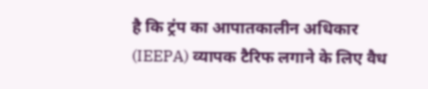है कि ट्रंप का आपातकालीन अधिकार (IEEPA) व्यापक टैरिफ लगाने के लिए वैध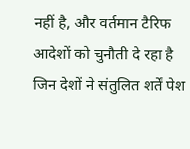नहीं है, और वर्तमान टैरिफ आदेशों को चुनौती दे रहा है जिन देशों ने संतुलित शर्तें पेश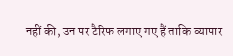नहीं की, उन पर टैरिफ लगाए गए हैं ताकि व्यापार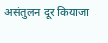असंतुलन दूर कियाजा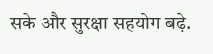सके और सुरक्षा सहयोग बढ़े.